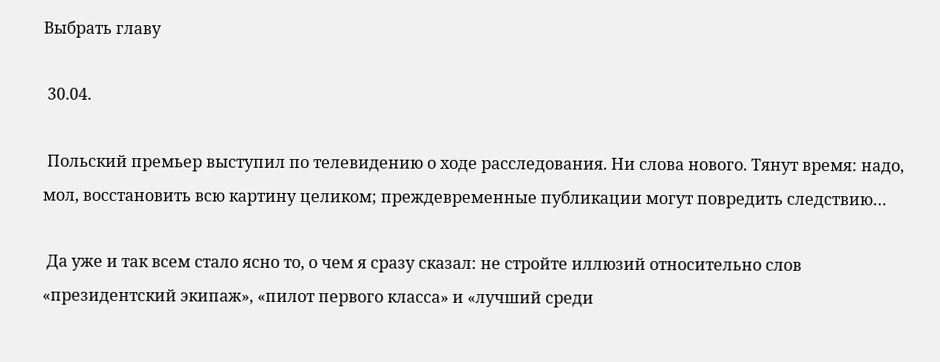Выбрать главу

 30.04.

 Польский премьер выступил по телевидению о ходе расследования. Ни слова нового. Тянут время: надо, мол, восстановить всю картину целиком; преждевременные публикации могут повредить следствию…

 Да уже и так всем стало ясно то, о чем я сразу сказал: не стройте иллюзий относительно слов «президентский экипаж», «пилот первого класса» и «лучший среди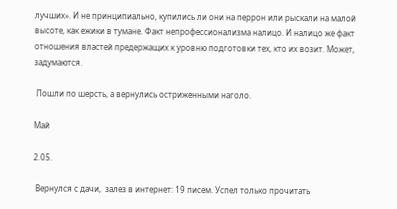лучших». И не принципиально, купились ли они на перрон или рыскали на малой высоте, как ежики в тумане. Факт непрофессионализма налицо. И налицо же факт отношения властей предержащих к уровню подготовки тех, кто их возит. Может, задумаются.

 Пошли по шерсть, а вернулись остриженными наголо.

Май

2.05.

 Вернулся с дачи,  залез в интернет: 19 писем. Успел только прочитать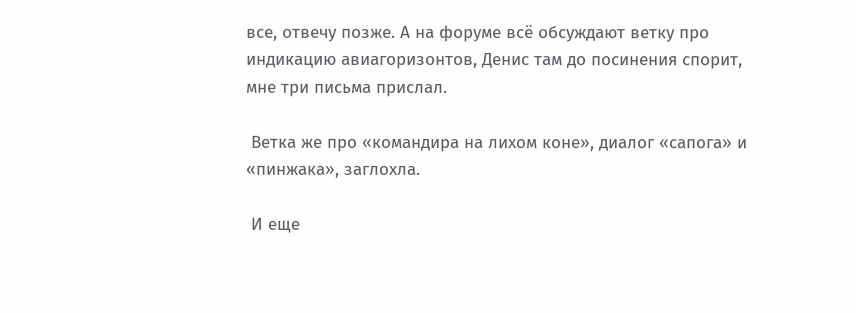все, отвечу позже. А на форуме всё обсуждают ветку про индикацию авиагоризонтов, Денис там до посинения спорит, мне три письма прислал.

 Ветка же про «командира на лихом коне», диалог «сапога» и «пинжака», заглохла.

 И еще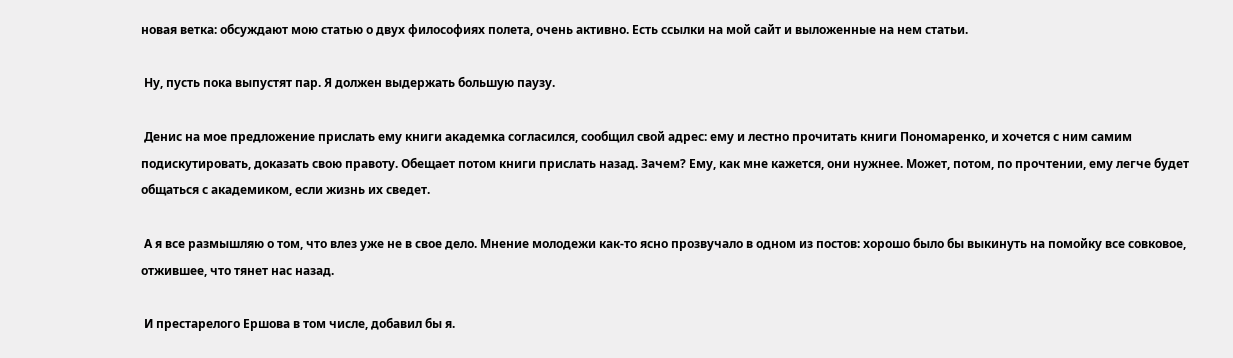новая ветка: обсуждают мою статью о двух философиях полета, очень активно. Есть ссылки на мой сайт и выложенные на нем статьи.

 Ну, пусть пока выпустят пар. Я должен выдержать большую паузу.

 Денис на мое предложение прислать ему книги академка согласился, сообщил свой адрес: ему и лестно прочитать книги Пономаренко, и хочется с ним самим подискутировать, доказать свою правоту. Обещает потом книги прислать назад. Зачем? Ему, как мне кажется, они нужнее. Может, потом, по прочтении, ему легче будет общаться с академиком, если жизнь их сведет.

 А я все размышляю о том, что влез уже не в свое дело. Мнение молодежи как-то ясно прозвучало в одном из постов: хорошо было бы выкинуть на помойку все совковое, отжившее, что тянет нас назад.

 И престарелого Ершова в том числе, добавил бы я.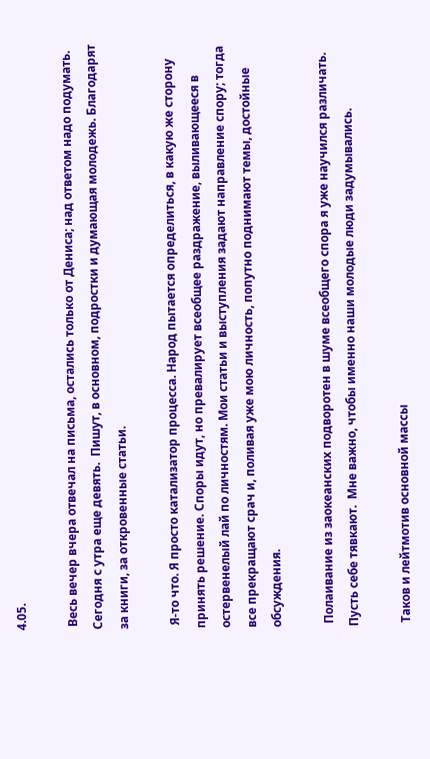4.05.

 Весь вечер вчера отвечал на письма, остались только от Дениса; над ответом надо подумать. Сегодня с утра еще девять.  Пишут, в основном, подростки и думающая молодежь. Благодарят за книги, за откровенные статьи.

 Я-то что. Я просто катализатор процесса. Народ пытается определиться, в какую же сторону принять решение. Споры идут, но превалирует всеобщее раздражение, выливающееся в остервенелый лай по личностям. Мои статьи и выступления задают направление спору; тогда все прекращают срач и, поливая уже мою личность, попутно поднимают темы, достойные обсуждения.

 Полаивание из заокеанских подворотен в шуме всеобщего спора я уже научился различать. Пусть себе тявкают.  Мне важно, чтобы именно наши молодые люди задумывались.

 Таков и лейтмотив основной массы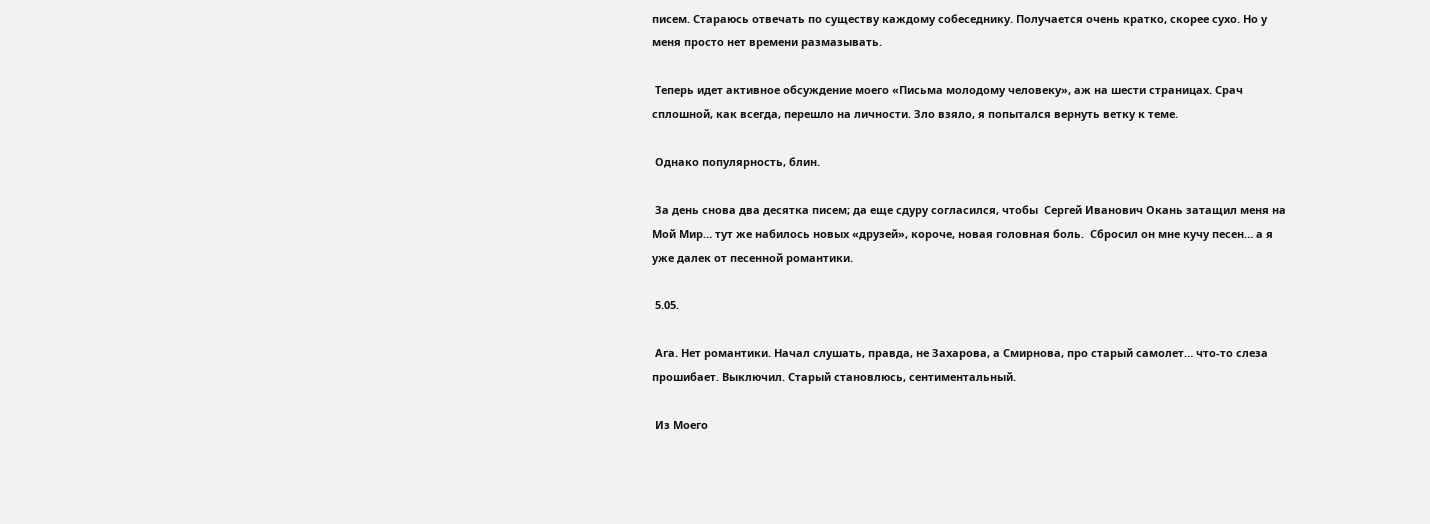писем. Стараюсь отвечать по существу каждому собеседнику. Получается очень кратко, скорее сухо. Но у меня просто нет времени размазывать.

 Теперь идет активное обсуждение моего «Письма молодому человеку», аж на шести страницах. Срач сплошной, как всегда, перешло на личности. Зло взяло, я попытался вернуть ветку к теме.

 Однако популярность, блин.

 За день снова два десятка писем; да еще сдуру согласился, чтобы  Сергей Иванович Окань затащил меня на Мой Мир… тут же набилось новых «друзей», короче, новая головная боль.  Сбросил он мне кучу песен… а я уже далек от песенной романтики.

 5.05.

 Ага. Нет романтики. Начал слушать, правда, не Захарова, а Смирнова, про старый самолет… что-то слеза прошибает. Выключил. Старый становлюсь, сентиментальный.

 Из Моего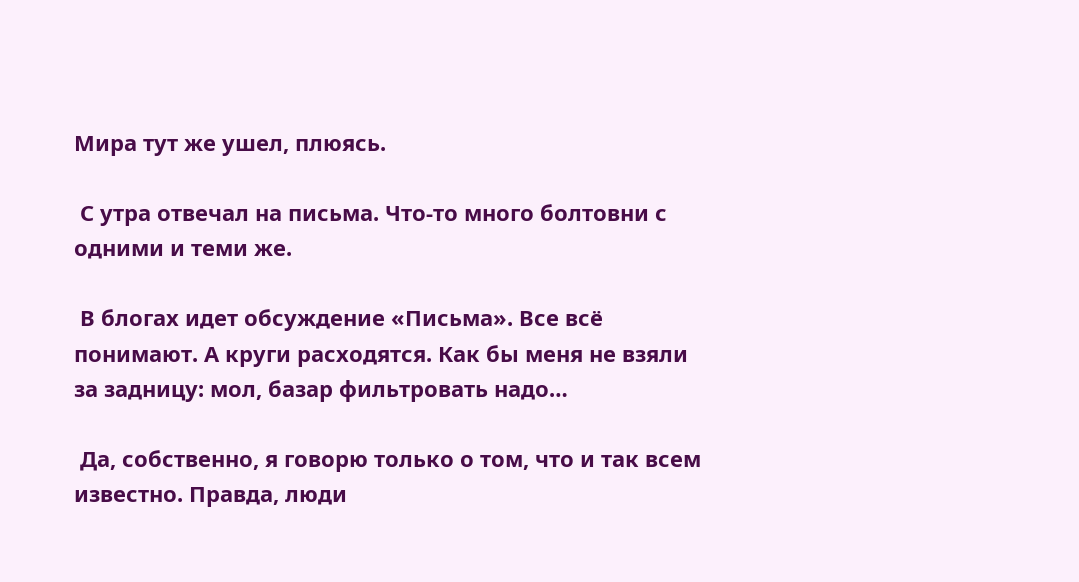Мира тут же ушел, плюясь.

 С утра отвечал на письма. Что-то много болтовни с одними и теми же.

 В блогах идет обсуждение «Письма». Все всё понимают. А круги расходятся. Как бы меня не взяли за задницу: мол, базар фильтровать надо…

 Да, собственно, я говорю только о том, что и так всем известно. Правда, люди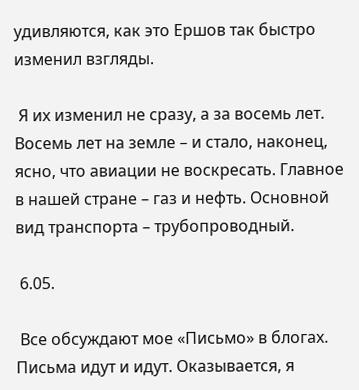удивляются, как это Ершов так быстро изменил взгляды.

 Я их изменил не сразу, а за восемь лет. Восемь лет на земле – и стало, наконец, ясно, что авиации не воскресать. Главное в нашей стране – газ и нефть. Основной вид транспорта – трубопроводный.

 6.05.

 Все обсуждают мое «Письмо» в блогах.  Письма идут и идут. Оказывается, я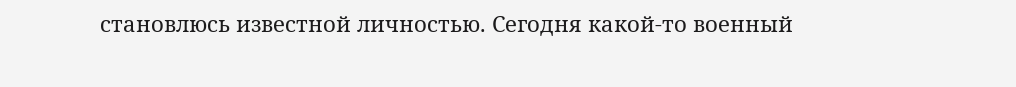становлюсь известной личностью. Сегодня какой-то военный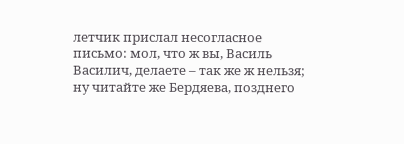летчик прислал несогласное письмо: мол, что ж вы, Василь Василич, делаете – так же ж нельзя; ну читайте же Бердяева, позднего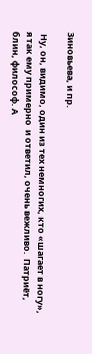Зиновьева, и пр.

 Ну, он, видимо, один из тех немногих, кто «шагает в ногу», я так ему примерно  и ответил, очень вежливо.  Патриёт, блин, философ. А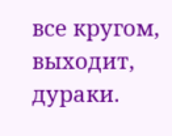все кругом, выходит, дураки.